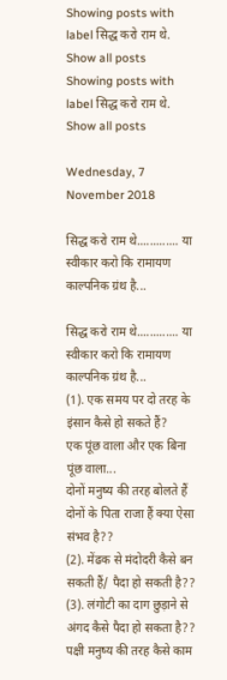Showing posts with label सिद्ध करो राम थे. Show all posts
Showing posts with label सिद्ध करो राम थे. Show all posts

Wednesday, 7 November 2018

सिद्ध करो राम थे............. या स्वीकार करो कि रामायण काल्पनिक ग्रंथ है...

सिद्ध करो राम थे............. या स्वीकार करो कि रामायण काल्पनिक ग्रंथ है...
(1). एक समय पर दो तरह के इंसान कैसे हो सकते हैं?
एक पूंछ वाला और एक बिना पूंछ वाला...
दोनों मनुष्य की तरह बोलते हैं दोनों के पिता राजा हैं क्या ऐसा संभव है??
(2). मेंढक से मंदोदरी कैसे बन सकती हैं/ पैदा हो सकती है??
(3). लंगोटी का दाग छुड़ाने से अंगद कैसे पैदा हो सकता है??
पक्षी मनुष्य की तरह कैसे काम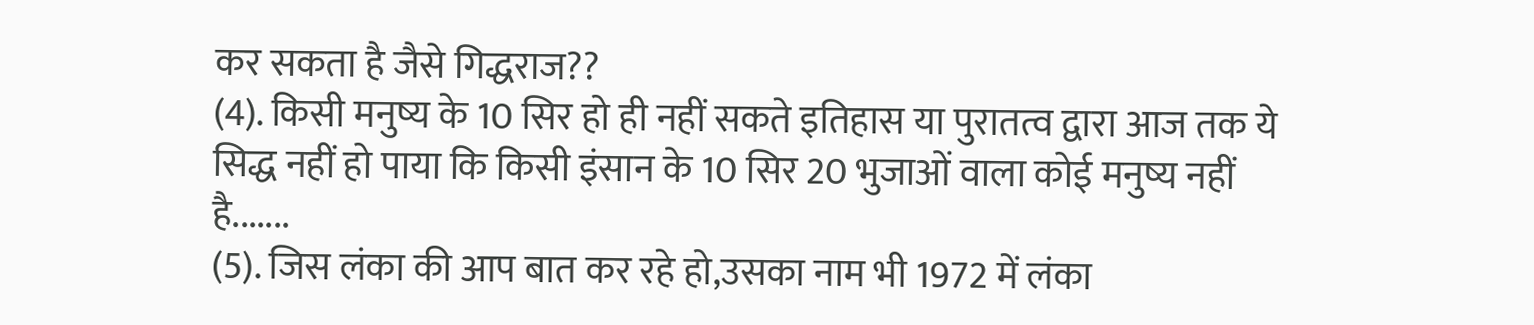कर सकता है जैसे गिद्धराज??
(4). किसी मनुष्य के 10 सिर हो ही नहीं सकते इतिहास या पुरातत्व द्वारा आज तक ये सिद्ध नहीं हो पाया कि किसी इंसान के 10 सिर 20 भुजाओं वाला कोई मनुष्य नहीं है.......
(5). जिस लंका की आप बात कर रहे हो,उसका नाम भी 1972 में लंका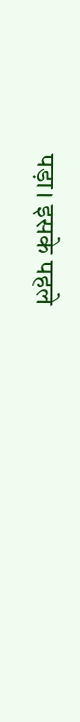पड़ा। इसके पहले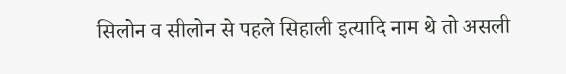सिलोन व सीलोन से पहले सिहाली इत्यादि नाम थे तो असली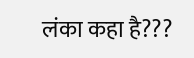लंका कहा है???